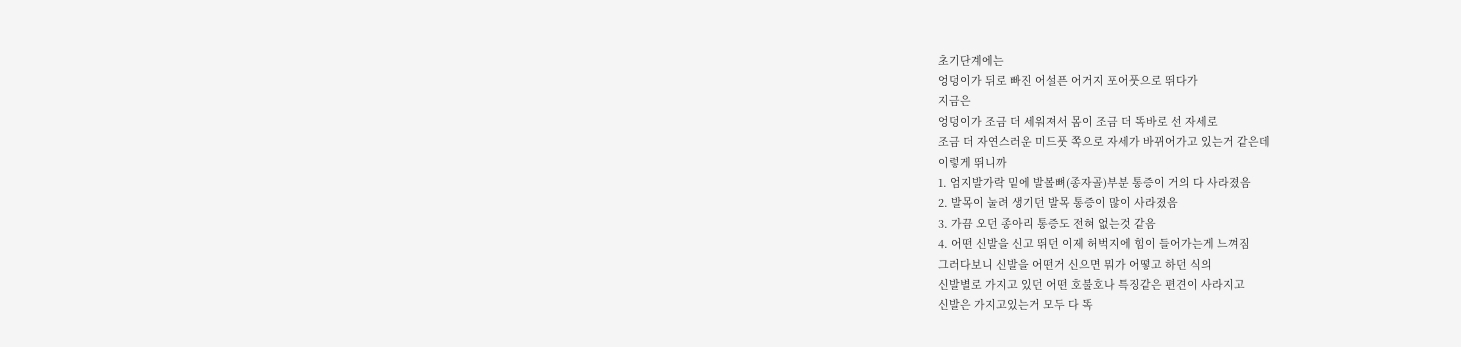초기단계에는
엉덩이가 뒤로 빠진 어설픈 어거지 포어풋으로 뛰다가
지금은
엉덩이가 조금 더 세워져서 몸이 조금 더 똑바로 선 자세로
조금 더 자연스러운 미드풋 쪽으로 자세가 바뀌어가고 있는거 같은데
이렇게 뛰니까
1. 엄지발가락 밑에 발볼뼈(종자골)부분 통증이 거의 다 사라졌음
2. 발목이 눌려 생기던 발목 통증이 많이 사라졌음
3. 가끔 오던 종아리 통증도 전혀 없는것 같음
4. 어떤 신발을 신고 뛰던 이제 허벅지에 힘이 들어가는게 느껴짐
그러다보니 신발을 어떤거 신으면 뭐가 어떻고 하던 식의
신발별로 가지고 있던 어떤 호불호나 특징같은 편견이 사라지고
신발은 가지고있는거 모두 다 똑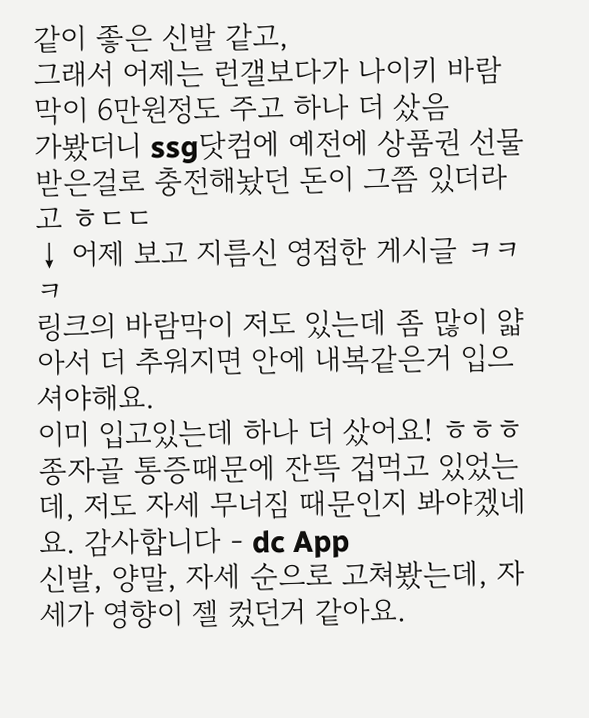같이 좋은 신발 같고,
그래서 어제는 런갤보다가 나이키 바람막이 6만원정도 주고 하나 더 샀음
가봤더니 ssg닷컴에 예전에 상품권 선물받은걸로 충전해놨던 돈이 그쯤 있더라고 ㅎㄷㄷ
↓ 어제 보고 지름신 영접한 게시글 ㅋㅋㅋ
링크의 바람막이 저도 있는데 좀 많이 얇아서 더 추워지면 안에 내복같은거 입으셔야해요.
이미 입고있는데 하나 더 샀어요! ㅎㅎㅎ
종자골 통증때문에 잔뜩 겁먹고 있었는데, 저도 자세 무너짐 때문인지 봐야겠네요. 감사합니다 - dc App
신발, 양말, 자세 순으로 고쳐봤는데, 자세가 영향이 젤 컸던거 같아요.